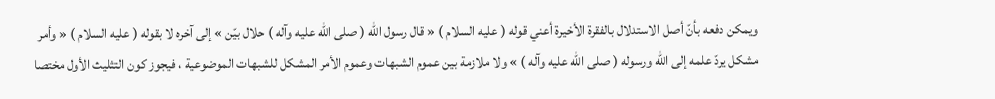ويمكن دفعه بأنّ أصل الاستدلال بالفقرة الأخيرة أعني قوله ( عليه السلام ) « قال رسول اللّه ( صلى اللّه عليه وآله ) حلال بيّن » إلى آخره لا بقوله ( عليه السلام ) « وأمر مشكل يردّ علمه إلى اللّه ورسوله ( صلى اللّه عليه وآله ) » ولا ملازمة بين عموم الشبهات وعموم الأمر المشكل للشبهات الموضوعية ، فيجوز كون التثليث الأول مختصا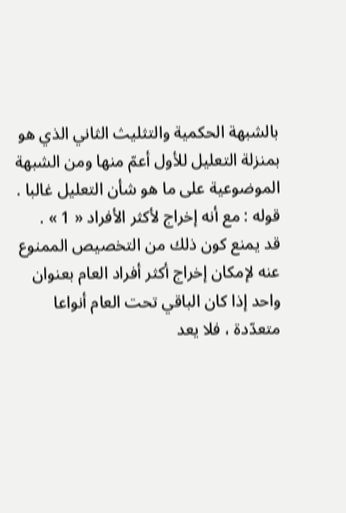بالشبهة الحكمية والتثليث الثاني الذي هو بمنزلة التعليل للأول أعمّ منها ومن الشبهة الموضوعية على ما هو شأن التعليل غالبا .
قوله : مع أنه إخراج لأكثر الأفراد « 1 » .
قد يمنع كون ذلك من التخصيص الممنوع عنه لإمكان إخراج أكثر أفراد العام بعنوان واحد إذا كان الباقي تحت العام أنواعا متعدّدة ، فلا يعد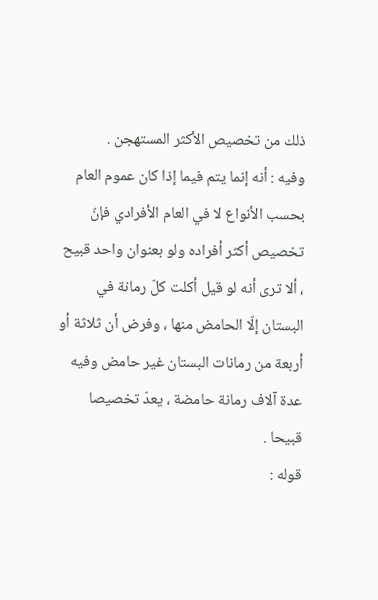ذلك من تخصيص الأكثر المستهجن .
وفيه : أنه إنما يتم فيما إذا كان عموم العام بحسب الأنواع لا في العام الأفرادي فإنّ تخصيص أكثر أفراده ولو بعنوان واحد قبيح ، ألا ترى أنه لو قيل أكلت كلّ رمانة في البستان إلّا الحامض منها ، وفرض أن ثلاثة أو أربعة من رمانات البستان غير حامض وفيه عدة آلاف رمانة حامضة ، يعدّ تخصيصا قبيحا .
قوله :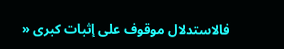فالاستدلال موقوف على إثبات كبرى «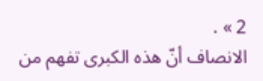2 » .
الانصاف أنّ هذه الكبرى تفهم من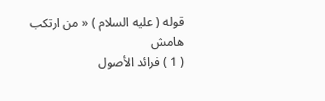قوله ( عليه السلام ) « من ارتكب
هامش
( 1 ) فرائد الأصول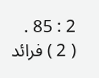2 : 85 .
( 2 ) فرائد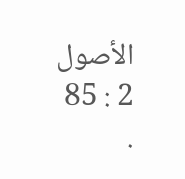الأصول 2 : 85 .